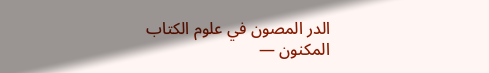الدر المصون في علوم الكتاب المكنون —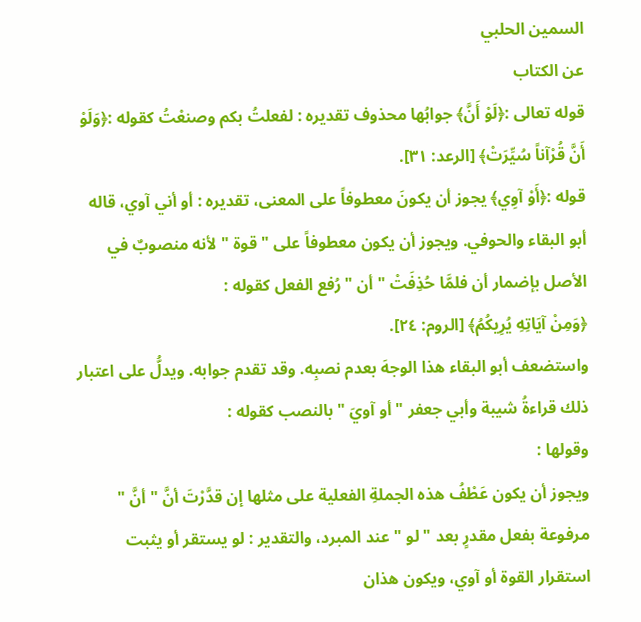السمين الحلبي
عن الكتاب
قوله تعالى :﴿لَوْ أَنَّ﴾ جوابُها محذوف تقديره : لفعلتُ بكم وصنعْتُ كقوله :﴿وَلَوْ أَنَّ قُرْآناً سُيِّرَتْ﴾ [الرعد: ٣١].
قوله :﴿أَوْ آوِي﴾ يجوز أن يكونَ معطوفاً على المعنى، تقديره : أو أني آوي، قاله أبو البقاء والحوفي. ويجوز أن يكون معطوفاً على " قوة " لأنه منصوبٌ في الأصل بإضمار أن فلمَّا حُذِفَتْ " أن " رُفع الفعل كقوله :
﴿وَمِنْ آيَاتِهِ يُرِيكُمُ﴾ [الروم: ٢٤].
واستضعف أبو البقاء هذا الوجهَ بعدم نصبِه. وقد تقدم جوابه. ويدلُّ على اعتبار ذلك قراءةُ شيبة وأبي جعفر " أو آويَ " بالنصب كقوله :
وقولها :
ويجوز أن يكون عَطْفُ هذه الجملةِ الفعلية على مثلها إن قدَّرْتَ أنَّ " أنَّ " مرفوعة بفعل مقدرٍ بعد " لو " عند المبرد، والتقدير : لو يستقر أو يثبت استقرار القوة أو آوي، ويكون هذان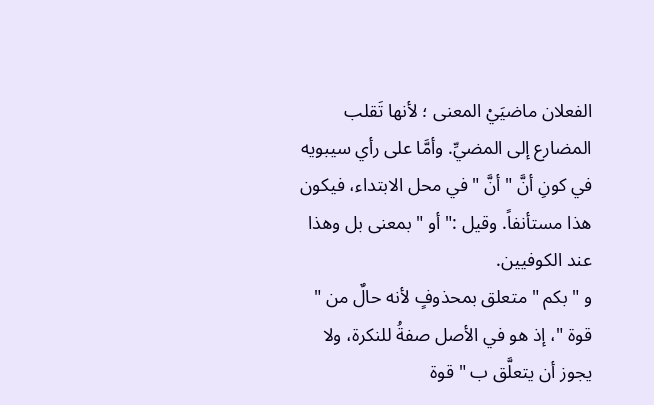الفعلان ماضيَيْ المعنى ؛ لأنها تَقلب المضارع إلى المضيِّ. وأمَّا على رأي سيبويه في كونِ أنَّ " أنَّ " في محل الابتداء، فيكون هذا مستأنفاً. وقيل :" أو " بمعنى بل وهذا عند الكوفيين.
و " بكم " متعلق بمحذوفٍ لأنه حالٌ من " قوة "، إذ هو في الأصل صفةُ للنكرة، ولا يجوز أن يتعلَّق ب " قوة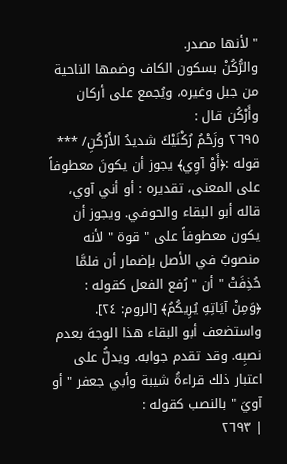" لأنها مصدر.
والرُّكُنْ بسكون الكاف وضمها الناحية من جبل وغيره، ويُجمع على أركان وأَرْكُن قال :
٢٦٩٥ وزَحْمُ رُكْنَيْكَ شديدُ الأَرْكُنِ/ ***
قوله :﴿أَوْ آوِي﴾ يجوز أن يكونَ معطوفاً على المعنى، تقديره : أو أني آوي، قاله أبو البقاء والحوفي. ويجوز أن يكون معطوفاً على " قوة " لأنه منصوبٌ في الأصل بإضمار أن فلمَّا حُذِفَتْ " أن " رُفع الفعل كقوله :
﴿وَمِنْ آيَاتِهِ يُرِيكُمُ﴾ [الروم: ٢٤].
واستضعف أبو البقاء هذا الوجهَ بعدم نصبِه. وقد تقدم جوابه. ويدلُّ على اعتبار ذلك قراءةُ شيبة وأبي جعفر " أو آويَ " بالنصب كقوله :
| ٢٦٩٣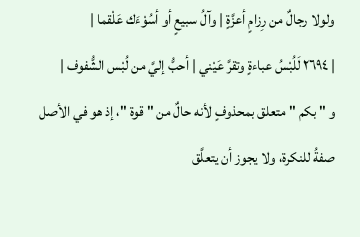ولولا رجالٌ من رِزامٍ أعزَّةٍ | وآلُ سبيعٍ أو أسُوْءَك عَلْقما |
| ٢٦٩٤ لَلُبْسُ عباءةٍ وتقرَّ عَيْني | أحبُّ إليَّ من لُبْس الشُّفوف |
و " بكم " متعلق بمحذوفٍ لأنه حالٌ من " قوة "، إذ هو في الأصل صفةُ للنكرة، ولا يجوز أن يتعلَّق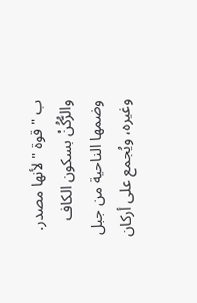ب " قوة " لأنها مصدر.
والرُّكُنْ بسكون الكاف وضمها الناحية من جبل وغيره، ويُجمع على أركان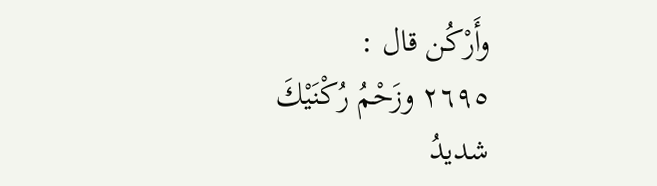وأَرْكُن قال :
٢٦٩٥ وزَحْمُ رُكْنَيْكَ شديدُ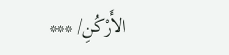الأَرْكُنِ/ ***